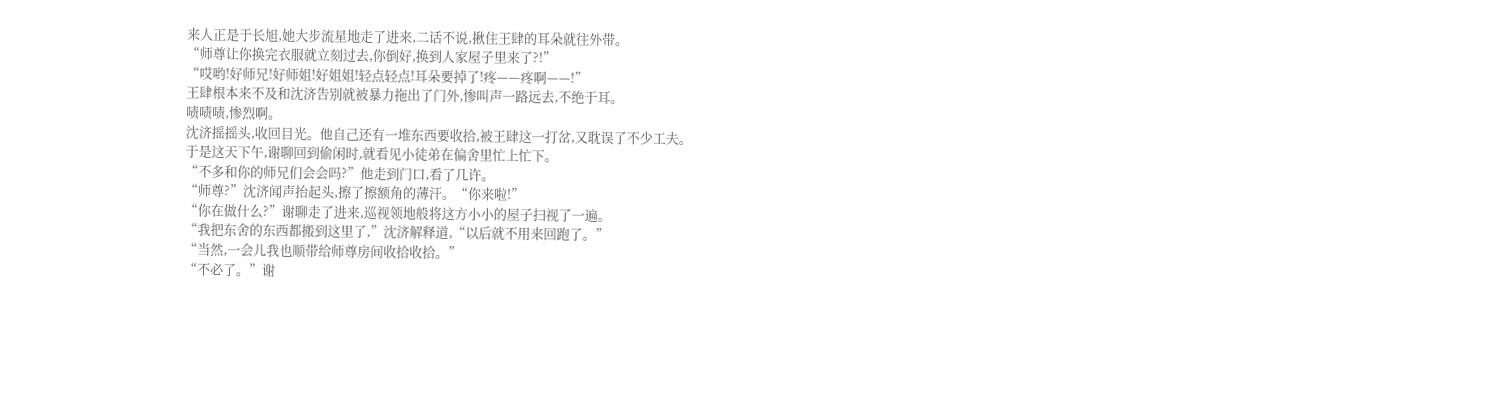来人正是于长旭,她大步流星地走了进来,二话不说,揪住王肆的耳朵就往外带。
“师尊让你换完衣服就立刻过去,你倒好,换到人家屋子里来了?!”
“哎哟!好师兄!好师姐!好姐姐!轻点轻点!耳朵要掉了!疼——疼啊——!”
王肆根本来不及和沈济告别就被暴力拖出了门外,惨叫声一路远去,不绝于耳。
啧啧啧,惨烈啊。
沈济摇摇头,收回目光。他自己还有一堆东西要收拾,被王肆这一打岔,又耽误了不少工夫。
于是这天下午,谢聊回到偷闲时,就看见小徒弟在偏舍里忙上忙下。
“不多和你的师兄们会会吗?”他走到门口,看了几许。
“师尊?”沈济闻声抬起头,擦了擦额角的薄汗。“你来啦!”
“你在做什么?”谢聊走了进来,巡视领地般将这方小小的屋子扫视了一遍。
“我把东舍的东西都搬到这里了,”沈济解释道,“以后就不用来回跑了。”
“当然,一会儿我也顺带给师尊房间收拾收拾。”
“不必了。”谢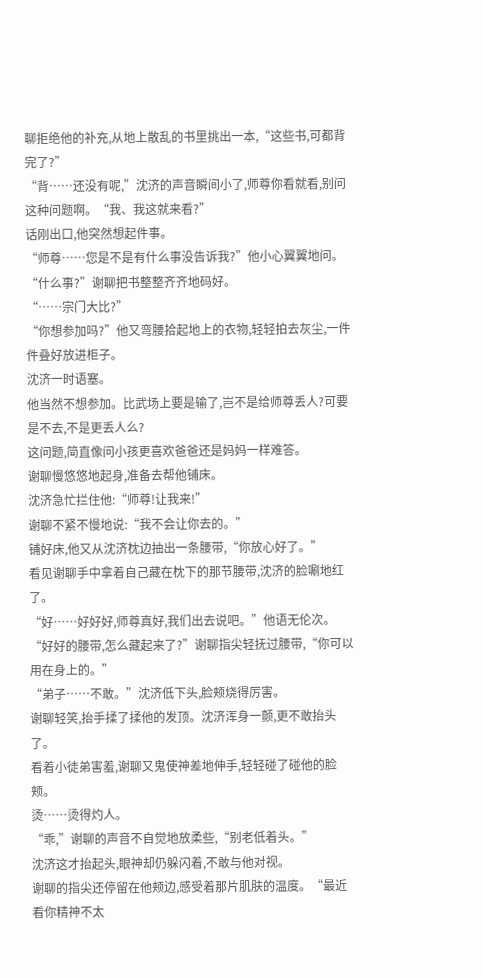聊拒绝他的补充,从地上散乱的书里挑出一本,“这些书,可都背完了?”
“背……还没有呢,”沈济的声音瞬间小了,师尊你看就看,别问这种问题啊。“我、我这就来看?”
话刚出口,他突然想起件事。
“师尊……您是不是有什么事没告诉我?”他小心翼翼地问。
“什么事?”谢聊把书整整齐齐地码好。
“……宗门大比?”
“你想参加吗?”他又弯腰拾起地上的衣物,轻轻拍去灰尘,一件件叠好放进柜子。
沈济一时语塞。
他当然不想参加。比武场上要是输了,岂不是给师尊丢人?可要是不去,不是更丢人么?
这问题,简直像问小孩更喜欢爸爸还是妈妈一样难答。
谢聊慢悠悠地起身,准备去帮他铺床。
沈济急忙拦住他:“师尊!让我来!”
谢聊不紧不慢地说:“我不会让你去的。”
铺好床,他又从沈济枕边抽出一条腰带,“你放心好了。”
看见谢聊手中拿着自己藏在枕下的那节腰带,沈济的脸唰地红了。
“好……好好好,师尊真好,我们出去说吧。”他语无伦次。
“好好的腰带,怎么藏起来了?”谢聊指尖轻抚过腰带,“你可以用在身上的。”
“弟子……不敢。”沈济低下头,脸颊烧得厉害。
谢聊轻笑,抬手揉了揉他的发顶。沈济浑身一颤,更不敢抬头了。
看着小徒弟害羞,谢聊又鬼使神差地伸手,轻轻碰了碰他的脸颊。
烫……烫得灼人。
“乖,”谢聊的声音不自觉地放柔些,“别老低着头。”
沈济这才抬起头,眼神却仍躲闪着,不敢与他对视。
谢聊的指尖还停留在他颊边,感受着那片肌肤的温度。“最近看你精神不太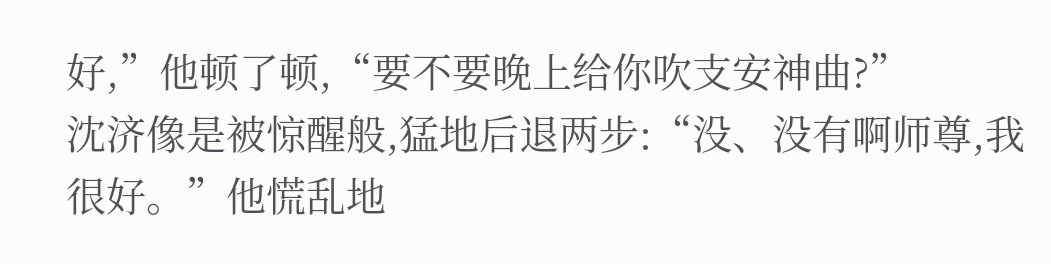好,”他顿了顿,“要不要晚上给你吹支安神曲?”
沈济像是被惊醒般,猛地后退两步:“没、没有啊师尊,我很好。”他慌乱地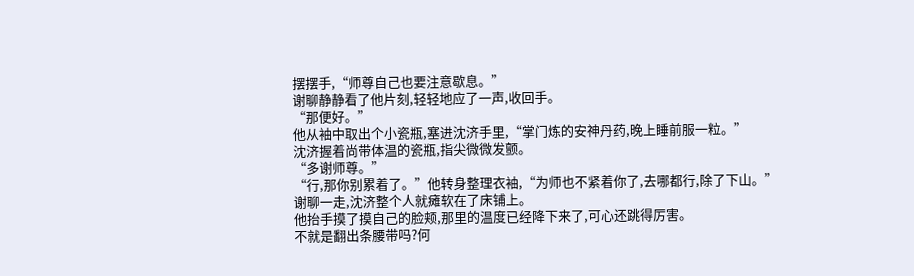摆摆手,“师尊自己也要注意歇息。”
谢聊静静看了他片刻,轻轻地应了一声,收回手。
“那便好。”
他从袖中取出个小瓷瓶,塞进沈济手里,“掌门炼的安神丹药,晚上睡前服一粒。”
沈济握着尚带体温的瓷瓶,指尖微微发颤。
“多谢师尊。”
“行,那你别累着了。”他转身整理衣袖,“为师也不紧着你了,去哪都行,除了下山。”
谢聊一走,沈济整个人就瘫软在了床铺上。
他抬手摸了摸自己的脸颊,那里的温度已经降下来了,可心还跳得厉害。
不就是翻出条腰带吗?何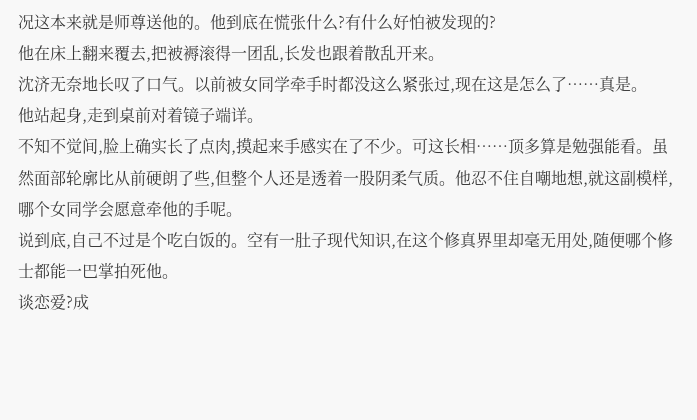况这本来就是师尊送他的。他到底在慌张什么?有什么好怕被发现的?
他在床上翻来覆去,把被褥滚得一团乱,长发也跟着散乱开来。
沈济无奈地长叹了口气。以前被女同学牵手时都没这么紧张过,现在这是怎么了……真是。
他站起身,走到桌前对着镜子端详。
不知不觉间,脸上确实长了点肉,摸起来手感实在了不少。可这长相……顶多算是勉强能看。虽然面部轮廓比从前硬朗了些,但整个人还是透着一股阴柔气质。他忍不住自嘲地想,就这副模样,哪个女同学会愿意牵他的手呢。
说到底,自己不过是个吃白饭的。空有一肚子现代知识,在这个修真界里却毫无用处,随便哪个修士都能一巴掌拍死他。
谈恋爱?成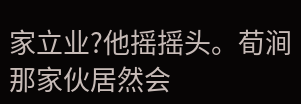家立业?他摇摇头。荀涧那家伙居然会